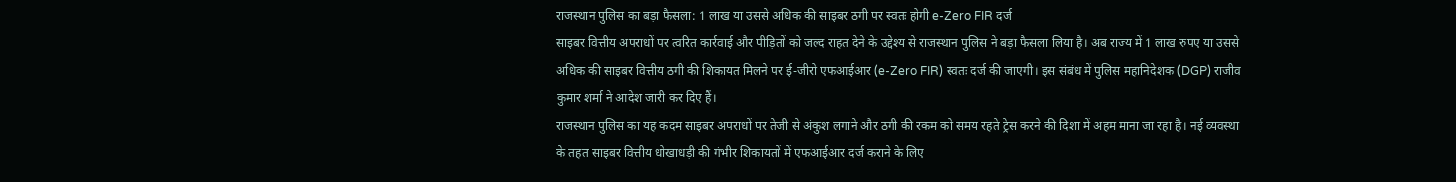राजस्थान पुलिस का बड़ा फैसला: 1 लाख या उससे अधिक की साइबर ठगी पर स्वतः होगी e-Zero FIR दर्ज
साइबर वित्तीय अपराधों पर त्वरित कार्रवाई और पीड़ितों को जल्द राहत देने के उद्देश्य से राजस्थान पुलिस ने बड़ा फैसला लिया है। अब राज्य में 1 लाख रुपए या उससे अधिक की साइबर वित्तीय ठगी की शिकायत मिलने पर ई-जीरो एफआईआर (e-Zero FIR) स्वतः दर्ज की जाएगी। इस संबंध में पुलिस महानिदेशक (DGP) राजीव कुमार शर्मा ने आदेश जारी कर दिए हैं।
राजस्थान पुलिस का यह कदम साइबर अपराधों पर तेजी से अंकुश लगाने और ठगी की रकम को समय रहते ट्रेस करने की दिशा में अहम माना जा रहा है। नई व्यवस्था के तहत साइबर वित्तीय धोखाधड़ी की गंभीर शिकायतों में एफआईआर दर्ज कराने के लिए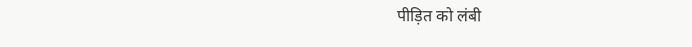पीड़ित को लंबी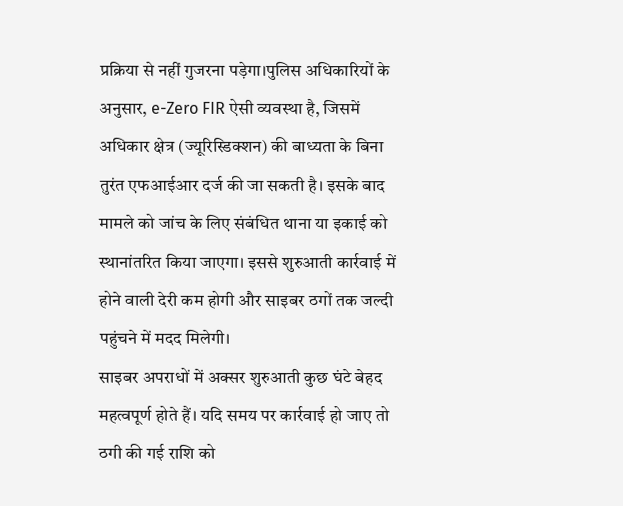प्रक्रिया से नहीं गुजरना पड़ेगा।पुलिस अधिकारियों के अनुसार, e-Zero FIR ऐसी व्यवस्था है, जिसमें अधिकार क्षेत्र (ज्यूरिस्डिक्शन) की बाध्यता के बिना तुरंत एफआईआर दर्ज की जा सकती है। इसके बाद मामले को जांच के लिए संबंधित थाना या इकाई को स्थानांतरित किया जाएगा। इससे शुरुआती कार्रवाई में होने वाली देरी कम होगी और साइबर ठगों तक जल्दी पहुंचने में मदद मिलेगी।
साइबर अपराधों में अक्सर शुरुआती कुछ घंटे बेहद महत्वपूर्ण होते हैं। यदि समय पर कार्रवाई हो जाए तो ठगी की गई राशि को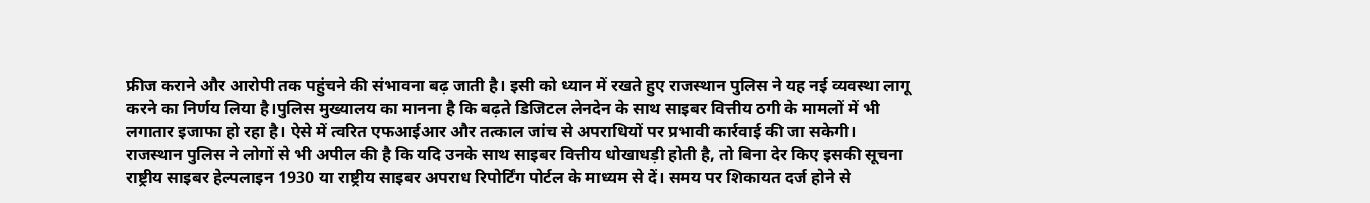फ्रीज कराने और आरोपी तक पहुंचने की संभावना बढ़ जाती है। इसी को ध्यान में रखते हुए राजस्थान पुलिस ने यह नई व्यवस्था लागू करने का निर्णय लिया है।पुलिस मुख्यालय का मानना है कि बढ़ते डिजिटल लेनदेन के साथ साइबर वित्तीय ठगी के मामलों में भी लगातार इजाफा हो रहा है। ऐसे में त्वरित एफआईआर और तत्काल जांच से अपराधियों पर प्रभावी कार्रवाई की जा सकेगी।
राजस्थान पुलिस ने लोगों से भी अपील की है कि यदि उनके साथ साइबर वित्तीय धोखाधड़ी होती है, तो बिना देर किए इसकी सूचना राष्ट्रीय साइबर हेल्पलाइन 1930 या राष्ट्रीय साइबर अपराध रिपोर्टिंग पोर्टल के माध्यम से दें। समय पर शिकायत दर्ज होने से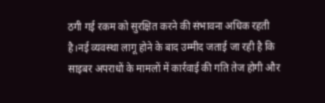ठगी गई रकम को सुरक्षित करने की संभावना अधिक रहती है।नई व्यवस्था लागू होने के बाद उम्मीद जताई जा रही है कि साइबर अपराधों के मामलों में कार्रवाई की गति तेज होगी और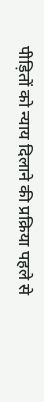पीड़ितों को न्याय दिलाने की प्रक्रिया पहले से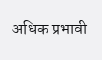अधिक प्रभावी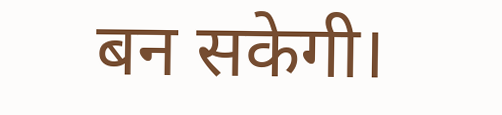बन सकेगी।